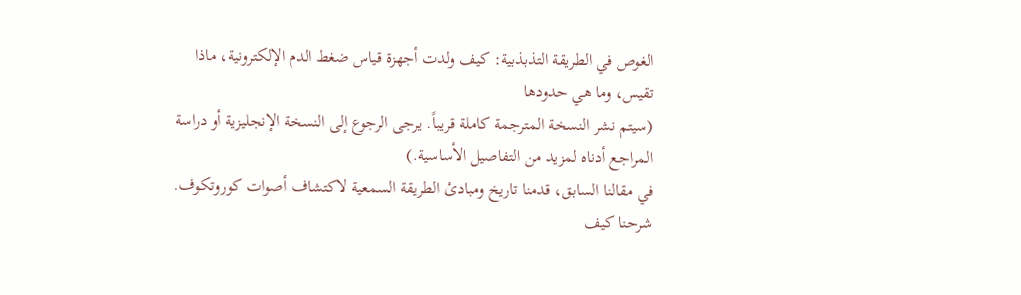الغوص في الطريقة التذبذبية: كيف ولدت أجهزة قياس ضغط الدم الإلكترونية، ماذا تقيس، وما هي حدودها
(سيتم نشر النسخة المترجمة كاملة قريباً. يرجى الرجوع إلى النسخة الإنجليزية أو دراسة المراجع أدناه لمزيد من التفاصيل الأساسية.)
في مقالنا السابق، قدمنا تاريخ ومبادئ الطريقة السمعية لاكتشاف أصوات كوروتكوف. شرحنا كيف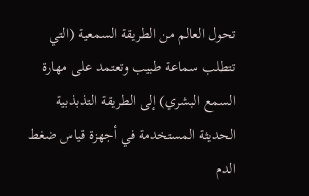تحول العالم من الطريقة السمعية (التي تتطلب سماعة طبيب وتعتمد على مهارة السمع البشري) إلى الطريقة التذبذبية الحديثة المستخدمة في أجهزة قياس ضغط الدم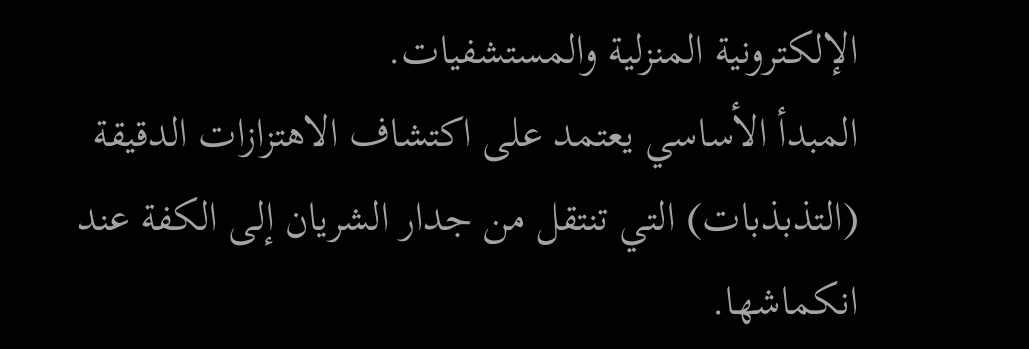الإلكترونية المنزلية والمستشفيات.
المبدأ الأساسي يعتمد على اكتشاف الاهتزازات الدقيقة (التذبذبات) التي تنتقل من جدار الشريان إلى الكفة عند انكماشها.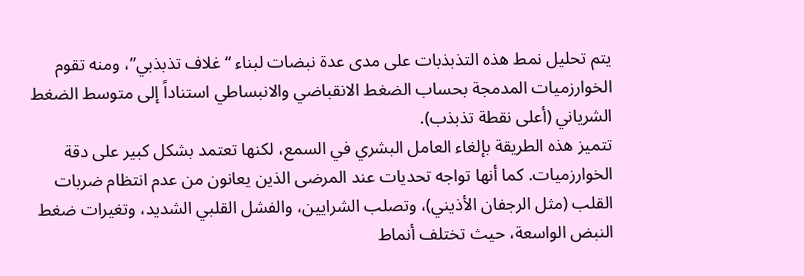يتم تحليل نمط هذه التذبذبات على مدى عدة نبضات لبناء “غلاف تذبذبي”، ومنه تقوم الخوارزميات المدمجة بحساب الضغط الانقباضي والانبساطي استناداً إلى متوسط الضغط الشرياني (أعلى نقطة تذبذب).
تتميز هذه الطريقة بإلغاء العامل البشري في السمع، لكنها تعتمد بشكل كبير على دقة الخوارزميات. كما أنها تواجه تحديات عند المرضى الذين يعانون من عدم انتظام ضربات القلب (مثل الرجفان الأذيني)، وتصلب الشرايين، والفشل القلبي الشديد، وتغيرات ضغط النبض الواسعة، حيث تختلف أنماط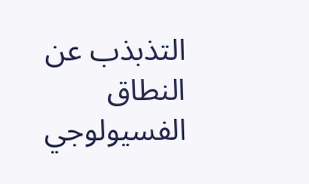التذبذب عن النطاق الفسيولوجي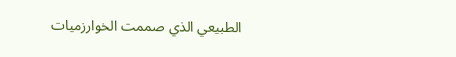الطبيعي الذي صممت الخوارزميات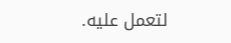لتعمل عليه.